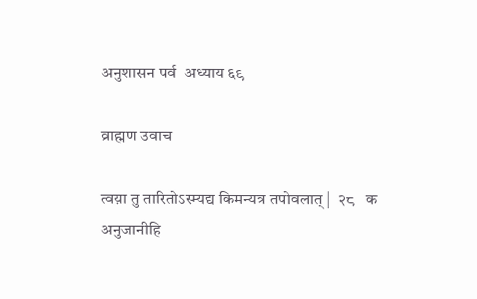अनुशासन पर्व  अध्याय ६९

व्राह्मण उवाच

त्वय़ा तु तारितोऽस्म्यद्य किमन्यत्र तपोवलात् |  २८   क
अनुजानीहि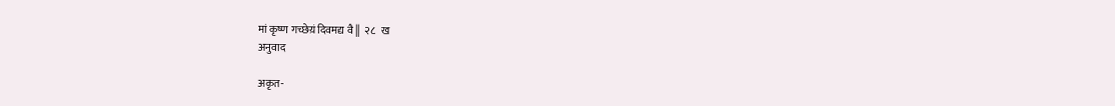मां कृष्ण गच्छेय़ं दिवमद्य वै ||  २८   ख
अनुवाद

अकृत-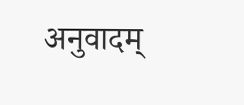अनुवादम्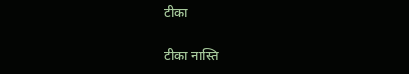टीका

टीका नास्ति